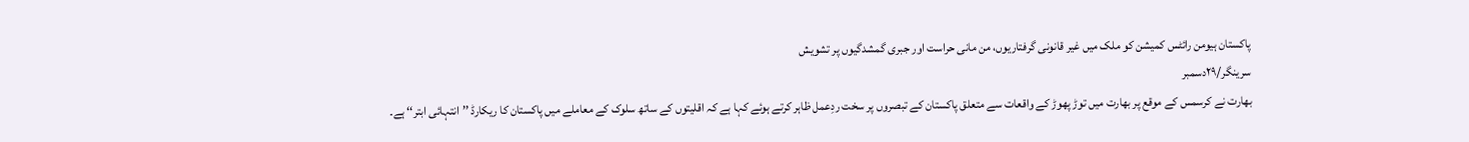پاکستان ہیومن رائٹس کمیشن کو ملک میں غیر قانونی گرفتاریوں، من مانی حراست اور جبری گمشدگیوں پر تشویش
سرینگر/۲۹دسمبر
بھارت نے کرسمس کے موقع پر بھارت میں توڑ پھوڑ کے واقعات سے متعلق پاکستان کے تبصروں پر سخت ردِعمل ظاہر کرتے ہوئے کہا ہے کہ اقلیتوں کے ساتھ سلوک کے معاملے میں پاکستان کا ریکارڈ ’’انتہائی ابتر‘‘ ہے۔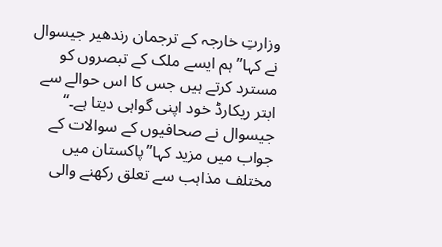وزارتِ خارجہ کے ترجمان رندھیر جیسوال نے کہا’’ہم ایسے ملک کے تبصروں کو مسترد کرتے ہیں جس کا اس حوالے سے ابتر ریکارڈ خود اپنی گواہی دیتا ہے۔‘‘
جیسوال نے صحافیوں کے سوالات کے جواب میں مزید کہا’’پاکستان میں مختلف مذاہب سے تعلق رکھنے والی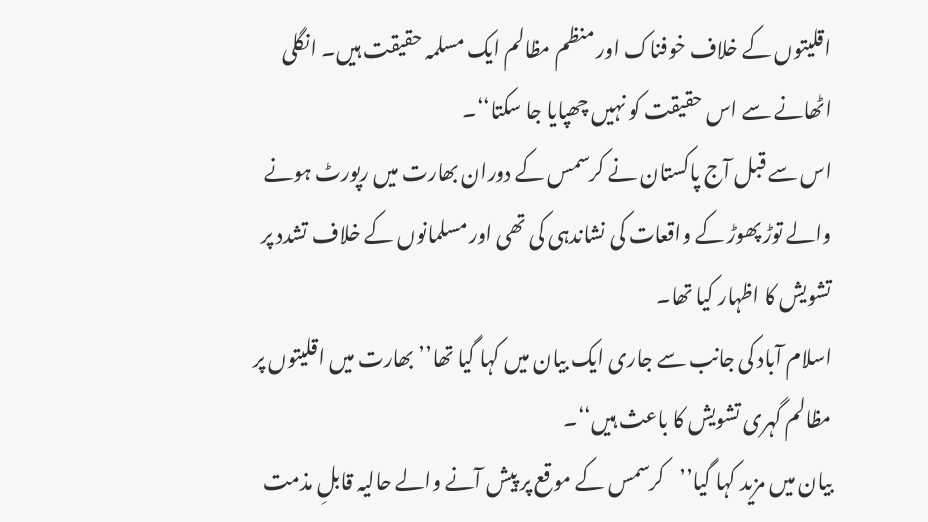اقلیتوں کے خلاف خوفناک اور منظم مظالم ایک مسلمہ حقیقت ہیں۔ انگلی اٹھانے سے اس حقیقت کو نہیں چھپایا جا سکتا‘‘۔
اس سے قبل آج پاکستان نے کرسمس کے دوران بھارت میں رپورٹ ہونے والے توڑ پھوڑ کے واقعات کی نشاندہی کی تھی اور مسلمانوں کے خلاف تشدد پر تشویش کا اظہار کیا تھا۔
اسلام آباد کی جانب سے جاری ایک بیان میں کہا گیا تھا’’بھارت میں اقلیتوں پر مظالم گہری تشویش کا باعث ہیں‘‘۔
بیان میں مزید کہا گیا’’کرسمس کے موقع پر پیش آنے والے حالیہ قابلِ مذمت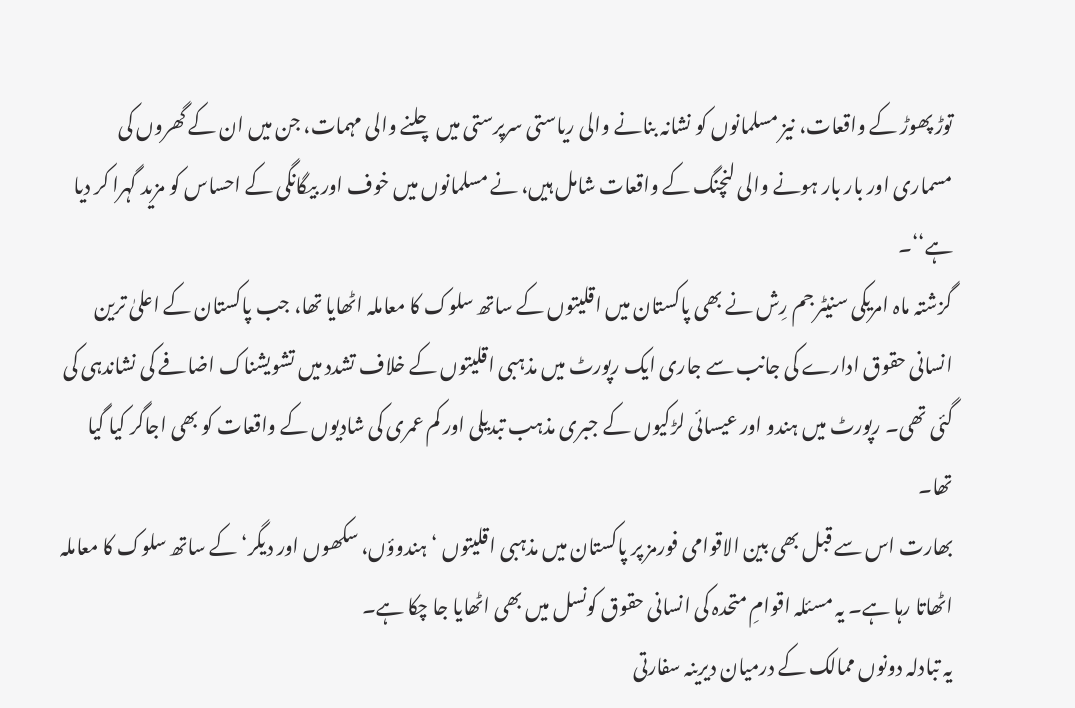توڑ پھوڑ کے واقعات، نیز مسلمانوں کو نشانہ بنانے والی ریاستی سرپرستی میں چلنے والی مہمات، جن میں ان کے گھروں کی مسماری اور بار بار ہونے والی لنچنگ کے واقعات شامل ہیں، نے مسلمانوں میں خوف اور بیگانگی کے احساس کو مزید گہرا کر دیا ہے‘‘۔
گزشتہ ماہ امریکی سنیٹر جم رِش نے بھی پاکستان میں اقلیتوں کے ساتھ سلوک کا معاملہ اٹھایا تھا، جب پاکستان کے اعلیٰ ترین انسانی حقوق ادارے کی جانب سے جاری ایک رپورٹ میں مذہبی اقلیتوں کے خلاف تشدد میں تشویشناک اضافے کی نشاندہی کی گئی تھی۔ رپورٹ میں ہندو اور عیسائی لڑکیوں کے جبری مذہب تبدیلی اور کم عمری کی شادیوں کے واقعات کو بھی اجاگر کیا گیا تھا۔
بھارت اس سے قبل بھی بین الاقوامی فورمز پر پاکستان میں مذہبی اقلیتوں ‘ ہندوؤں، سکھوں اور دیگر‘ کے ساتھ سلوک کا معاملہ اٹھاتا رہا ہے۔ یہ مسئلہ اقوامِ متحدہ کی انسانی حقوق کونسل میں بھی اٹھایا جا چکا ہے۔
یہ تبادلہ دونوں ممالک کے درمیان دیرینہ سفارتی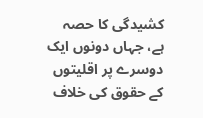کشیدگی کا حصہ ہے، جہاں دونوں ایک دوسرے پر اقلیتوں کے حقوق کی خلاف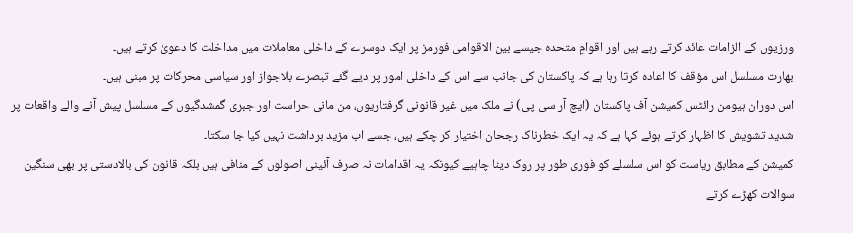ورزیوں کے الزامات عائد کرتے رہے ہیں اور اقوامِ متحدہ جیسے بین الاقوامی فورمز پر ایک دوسرے کے داخلی معاملات میں مداخلت کا دعویٰ کرتے ہیں۔
بھارت مسلسل اس مؤقف کا اعادہ کرتا رہا ہے کہ پاکستان کی جانب سے اس کے داخلی امور پر دیے گئے تبصرے بلاجواز اور سیاسی محرکات پر مبنی ہیں۔
اس دوران ہیومن رائٹس کمیشن آف پاکستان (ایچ آر سی پی) نے ملک میں غیر قانونی گرفتاریوں، من مانی حراست اور جبری گمشدگیوں کے مسلسل پیش آنے والے واقعات پر شدید تشویش کا اظہار کرتے ہوئے کہا ہے کہ یہ ایک خطرناک رجحان اختیار کر چکے ہیں، جسے اب مزید برداشت نہیں کیا جا سکتا۔
کمیشن کے مطابق ریاست کو اس سلسلے کو فوری طور پر روک دینا چاہیے کیونکہ یہ اقدامات نہ صرف آئینی اصولوں کے منافی ہیں بلکہ قانون کی بالادستی پر بھی سنگین سوالات کھڑے کرتے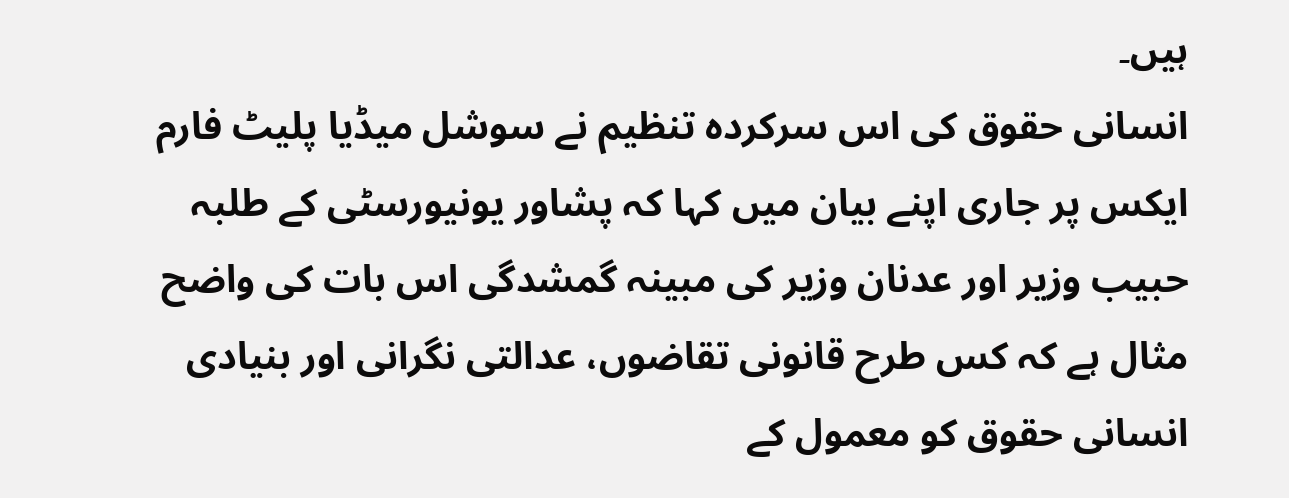ہیں۔
انسانی حقوق کی اس سرکردہ تنظیم نے سوشل میڈیا پلیٹ فارم ایکس پر جاری اپنے بیان میں کہا کہ پشاور یونیورسٹی کے طلبہ حبیب وزیر اور عدنان وزیر کی مبینہ گمشدگی اس بات کی واضح مثال ہے کہ کس طرح قانونی تقاضوں، عدالتی نگرانی اور بنیادی انسانی حقوق کو معمول کے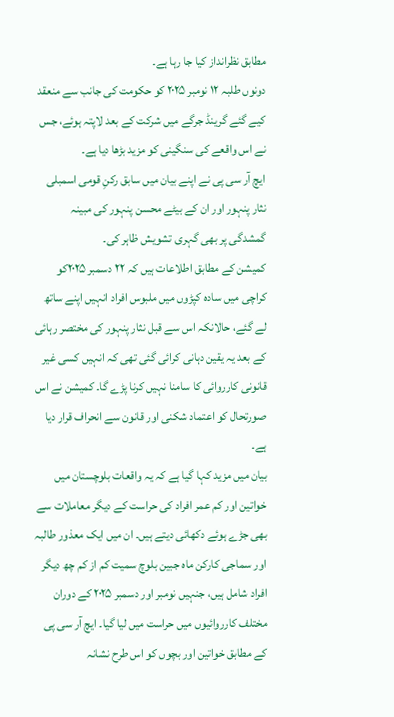مطابق نظرانداز کیا جا رہا ہے۔
دونوں طلبہ ۱۲ نومبر ۲۰۲۵ کو حکومت کی جانب سے منعقد کیے گئے گرینڈ جرگے میں شرکت کے بعد لاپتہ ہوئے، جس نے اس واقعے کی سنگینی کو مزید بڑھا دیا ہے۔
ایچ آر سی پی نے اپنے بیان میں سابق رکنِ قومی اسمبلی نثار پنہور اور ان کے بیٹے محسن پنہور کی مبینہ گمشدگی پر بھی گہری تشویش ظاہر کی۔
کمیشن کے مطابق اطلاعات ہیں کہ ۲۲ دسمبر ۲۰۲۵کو کراچی میں سادہ کپڑوں میں ملبوس افراد انہیں اپنے ساتھ لے گئے، حالانکہ اس سے قبل نثار پنہور کی مختصر رہائی کے بعد یہ یقین دہانی کرائی گئی تھی کہ انہیں کسی غیر قانونی کارروائی کا سامنا نہیں کرنا پڑے گا۔ کمیشن نے اس صورتحال کو اعتماد شکنی اور قانون سے انحراف قرار دیا ہے۔
بیان میں مزید کہا گیا ہے کہ یہ واقعات بلوچستان میں خواتین اور کم عمر افراد کی حراست کے دیگر معاملات سے بھی جڑے ہوئے دکھائی دیتے ہیں۔ ان میں ایک معذور طالبہ اور سماجی کارکن ماہ جبین بلوچ سمیت کم از کم چھ دیگر افراد شامل ہیں، جنہیں نومبر اور دسمبر ۲۰۲۵ کے دوران مختلف کارروائیوں میں حراست میں لیا گیا۔ ایچ آر سی پی کے مطابق خواتین اور بچوں کو اس طرح نشانہ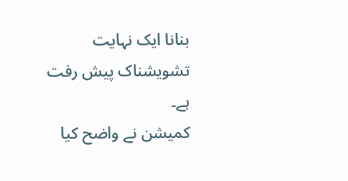بنانا ایک نہایت تشویشناک پیش رفت ہے۔
کمیشن نے واضح کیا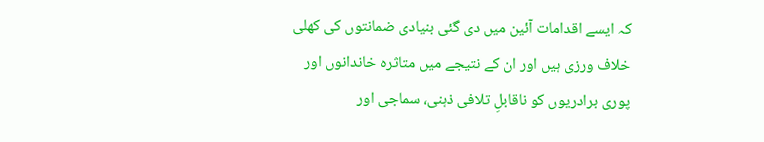کہ ایسے اقدامات آئین میں دی گئی بنیادی ضمانتوں کی کھلی خلاف ورزی ہیں اور ان کے نتیجے میں متاثرہ خاندانوں اور پوری برادریوں کو ناقابلِ تلافی ذہنی، سماجی اور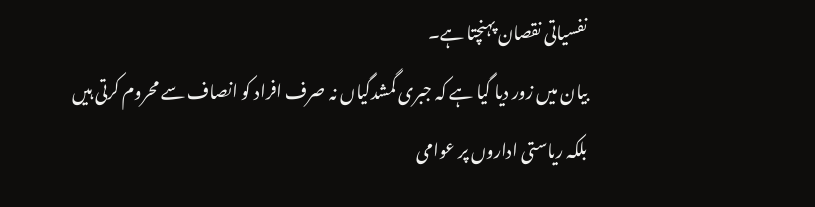نفسیاتی نقصان پہنچتا ہے۔
بیان میں زور دیا گیا ہے کہ جبری گمشدگیاں نہ صرف افراد کو انصاف سے محروم کرتی ہیں بلکہ ریاستی اداروں پر عوامی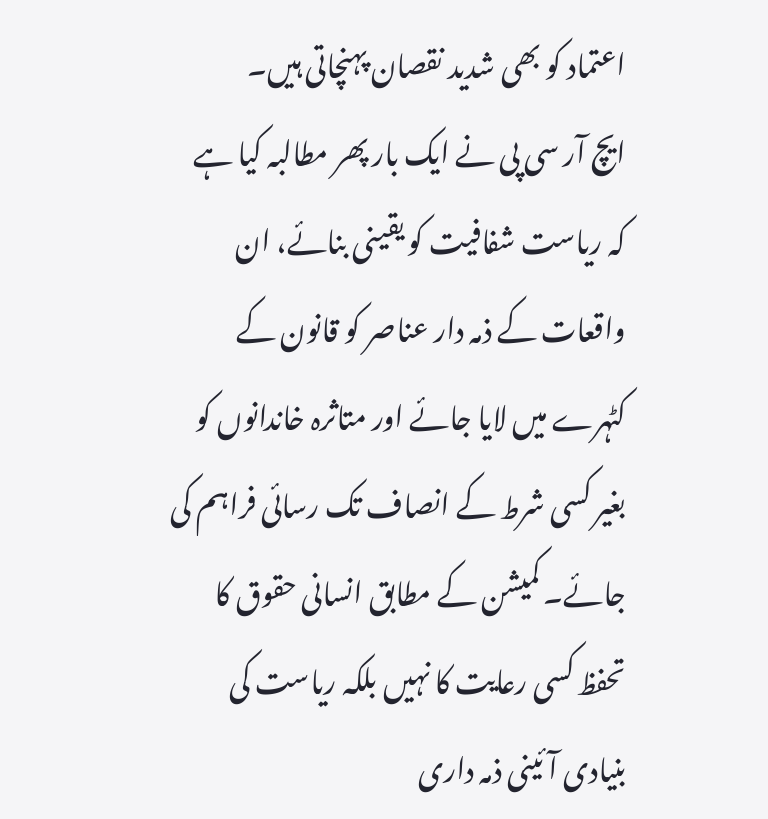اعتماد کو بھی شدید نقصان پہنچاتی ہیں۔
ایچ آر سی پی نے ایک بار پھر مطالبہ کیا ہے کہ ریاست شفافیت کو یقینی بنائے، ان واقعات کے ذمہ دار عناصر کو قانون کے کٹہرے میں لایا جائے اور متاثرہ خاندانوں کو بغیر کسی شرط کے انصاف تک رسائی فراہم کی جائے۔ کمیشن کے مطابق انسانی حقوق کا تحفظ کسی رعایت کا نہیں بلکہ ریاست کی بنیادی آئینی ذمہ داری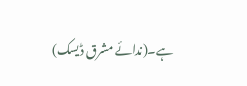ہے۔(ندائے مشرق ڈیسک)